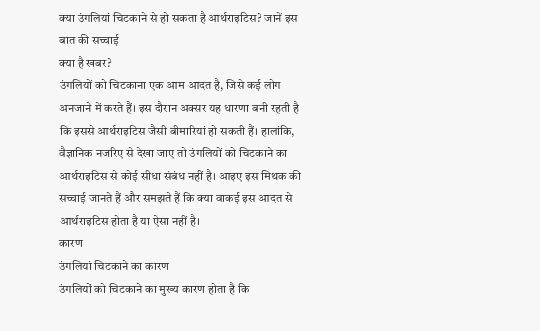क्या उंगलियां चिटकाने से हो सकता है आर्थराइटिस? जानें इस बात की सच्चाई
क्या है खबर?
उंगलियों को चिटकाना एक आम आदत है, जिसे कई लोग अनजाने में करते हैं। इस दौरान अक्सर यह धारणा बनी रहती है कि इससे आर्थराइटिस जैसी बीमारियां हो सकती हैं। हालांकि, वैज्ञानिक नजरिए से देखा जाए तो उंगलियों को चिटकाने का आर्थराइटिस से कोई सीधा संबंध नहीं है। आइए इस मिथक की सच्चाई जानते हैं और समझते हैं कि क्या वाकई इस आदत से आर्थराइटिस होता है या ऐसा नहीं है।
कारण
उंगलियां चिटकाने का कारण
उंगलियों को चिटकाने का मुख्य कारण होता है कि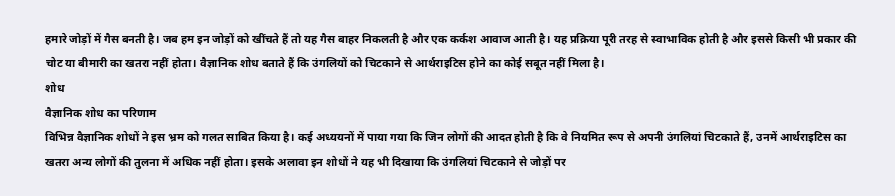हमारे जोड़ों में गैस बनती है। जब हम इन जोड़ों को खींचते हैं तो यह गैस बाहर निकलती है और एक कर्कश आवाज आती है। यह प्रक्रिया पूरी तरह से स्वाभाविक होती है और इससे किसी भी प्रकार की चोट या बीमारी का खतरा नहीं होता। वैज्ञानिक शोध बताते हैं कि उंगलियों को चिटकाने से आर्थराइटिस होने का कोई सबूत नहीं मिला है।
शोध
वैज्ञानिक शोध का परिणाम
विभिन्न वैज्ञानिक शोधों ने इस भ्रम को गलत साबित किया है। कई अध्ययनों में पाया गया कि जिन लोगों की आदत होती है कि वे नियमित रूप से अपनी उंगलियां चिटकाते हैं, उनमें आर्थराइटिस का खतरा अन्य लोगों की तुलना में अधिक नहीं होता। इसके अलावा इन शोधों ने यह भी दिखाया कि उंगलियां चिटकाने से जोड़ों पर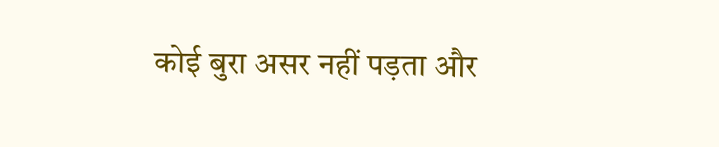कोई बुरा असर नहीं पड़ता और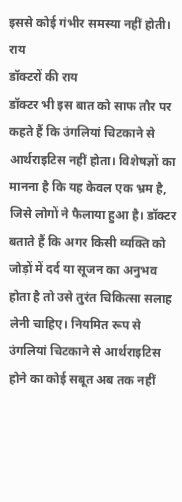इससे कोई गंभीर समस्या नहीं होती।
राय
डॉक्टरों की राय
डॉक्टर भी इस बात को साफ तौर पर कहते हैं कि उंगलियां चिटकाने से आर्थराइटिस नहीं होता। विशेषज्ञों का मानना है कि यह केवल एक भ्रम है, जिसे लोगों ने फैलाया हुआ है। डॉक्टर बताते हैं कि अगर किसी व्यक्ति को जोड़ों में दर्द या सूजन का अनुभव होता है तो उसे तुरंत चिकित्सा सलाह लेनी चाहिए। नियमित रूप से उंगलियां चिटकाने से आर्थराइटिस होने का कोई सबूत अब तक नहीं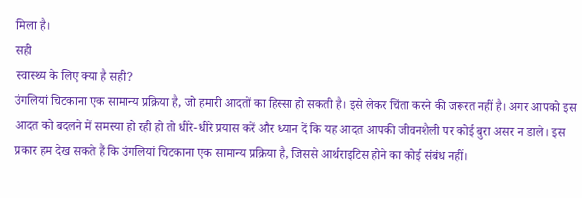मिला है।
सही
स्वास्थ्य के लिए क्या है सही?
उंगलियां चिटकाना एक सामान्य प्रक्रिया है, जो हमारी आदतों का हिस्सा हो सकती है। इसे लेकर चिंता करने की जरूरत नहीं है। अगर आपको इस आदत को बदलने में समस्या हो रही हो तो धीरे-धीरे प्रयास करें और ध्यान दें कि यह आदत आपकी जीवनशैली पर कोई बुरा असर न डाले। इस प्रकार हम देख सकते हैं कि उंगलियां चिटकाना एक सामान्य प्रक्रिया है, जिससे आर्थराइटिस होने का कोई संबंध नहीं।